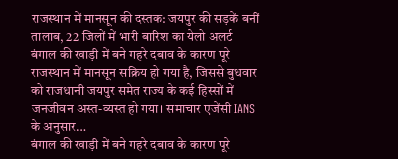राजस्थान में मानसून की दस्तक: जयपुर की सड़कें बनीं तालाब, 22 जिलों में भारी बारिश का येलो अलर्ट
बंगाल की खाड़ी में बने गहरे दबाव के कारण पूरे राजस्थान में मानसून सक्रिय हो गया है, जिससे बुधवार को राजधानी जयपुर समेत राज्य के कई हिस्सों में जनजीवन अस्त-व्यस्त हो गया। समाचार एजेंसी IANS के अनुसार…
बंगाल की खाड़ी में बने गहरे दबाव के कारण पूरे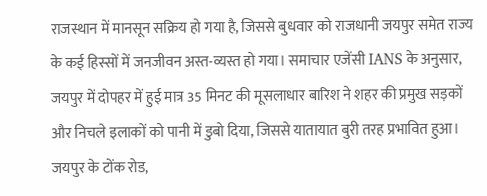राजस्थान में मानसून सक्रिय हो गया है, जिससे बुधवार को राजधानी जयपुर समेत राज्य के कई हिस्सों में जनजीवन अस्त-व्यस्त हो गया। समाचार एजेंसी IANS के अनुसार, जयपुर में दोपहर में हुई मात्र 35 मिनट की मूसलाधार बारिश ने शहर की प्रमुख सड़कों और निचले इलाकों को पानी में डुबो दिया, जिससे यातायात बुरी तरह प्रभावित हुआ।
जयपुर के टोंक रोड,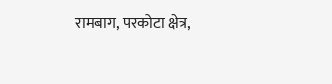रामबाग, परकोटा क्षेत्र,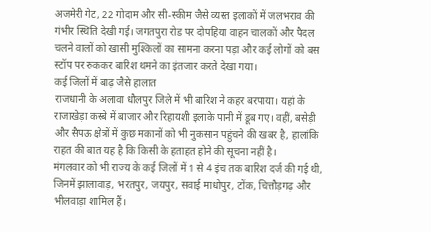अजमेरी गेट, 22 गोदाम और सी-स्कीम जैसे व्यस्त इलाकों में जलभराव की गंभीर स्थिति देखी गई। जगतपुरा रोड पर दोपहिया वाहन चालकों और पैदल चलने वालों को खासी मुश्किलों का सामना करना पड़ा और कई लोगों को बस स्टॉप पर रुककर बारिश थमने का इंतजार करते देखा गया।
कई जिलों में बाढ़ जैसे हालात
राजधानी के अलावा धौलपुर जिले में भी बारिश ने कहर बरपाया। यहां के राजाखेड़ा कस्बे में बाजार और रिहायशी इलाके पानी में डूब गए। वहीं, बसेड़ी और सैपऊ क्षेत्रों में कुछ मकानों को भी नुकसान पहुंचने की खबर है, हालांकि राहत की बात यह है कि किसी के हताहत होने की सूचना नहीं है।
मंगलवार को भी राज्य के कई जिलों में 1 से 4 इंच तक बारिश दर्ज की गई थी, जिनमें झालावाड़, भरतपुर, जयपुर, सवाई माधोपुर, टोंक, चित्तौड़गढ़ और भीलवाड़ा शामिल हैं।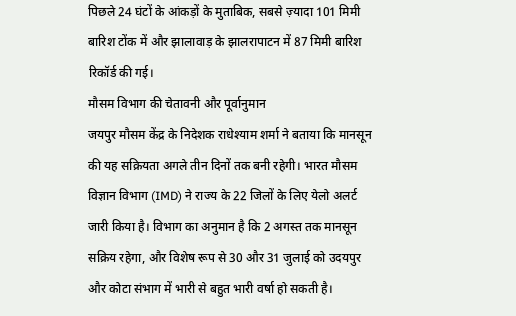पिछले 24 घंटों के आंकड़ों के मुताबिक, सबसे ज़्यादा 101 मिमी बारिश टोंक में और झालावाड़ के झालरापाटन में 87 मिमी बारिश रिकॉर्ड की गई।
मौसम विभाग की चेतावनी और पूर्वानुमान
जयपुर मौसम केंद्र के निदेशक राधेश्याम शर्मा ने बताया कि मानसून की यह सक्रियता अगले तीन दिनों तक बनी रहेगी। भारत मौसम विज्ञान विभाग (IMD) ने राज्य के 22 जिलों के लिए येलो अलर्ट जारी किया है। विभाग का अनुमान है कि 2 अगस्त तक मानसून सक्रिय रहेगा, और विशेष रूप से 30 और 31 जुलाई को उदयपुर और कोटा संभाग में भारी से बहुत भारी वर्षा हो सकती है।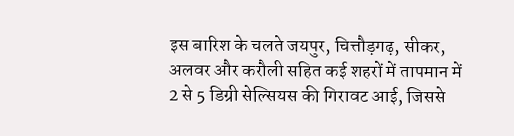इस बारिश के चलते जयपुर, चित्तौड़गढ़, सीकर, अलवर और करौली सहित कई शहरों में तापमान में 2 से 5 डिग्री सेल्सियस की गिरावट आई, जिससे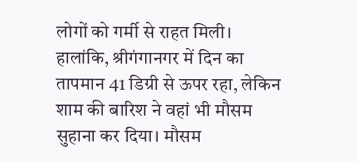लोगों को गर्मी से राहत मिली। हालांकि, श्रीगंगानगर में दिन का तापमान 41 डिग्री से ऊपर रहा, लेकिन शाम की बारिश ने वहां भी मौसम सुहाना कर दिया। मौसम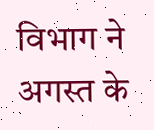विभाग ने अगस्त के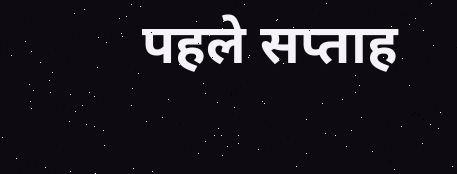पहले सप्ताह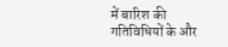में बारिश की गतिविधियों के और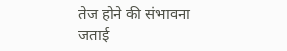तेज होने की संभावना जताई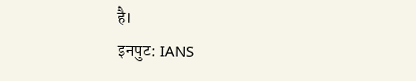है।
इनपुट: IANS